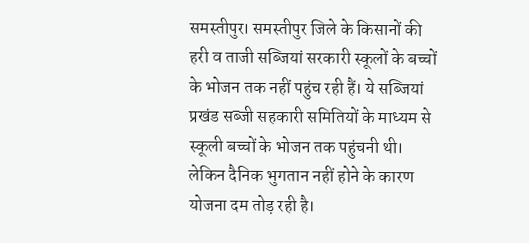समस्तीपुर। समस्तीपुर जिले के किसानों की हरी व ताजी सब्जियां सरकारी स्कूलों के बच्चों के भोजन तक नहीं पहुंच रही हैं। ये सब्जियां प्रखंड सब्जी सहकारी समितियों के माध्यम से स्कूली बच्चों के भोजन तक पहुंचनी थी। लेकिन दैनिक भुगतान नहीं होने के कारण योजना दम तोड़ रही है।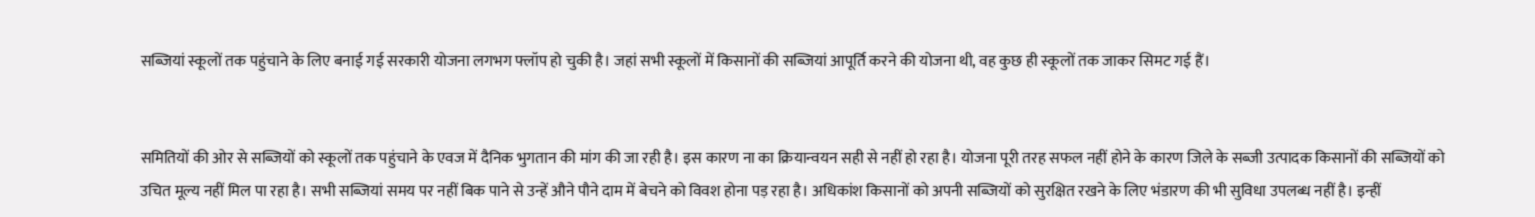सब्जियां स्कूलों तक पहुंचाने के लिए बनाई गई सरकारी योजना लगभग फ्लॉप हो चुकी है। जहां सभी स्कूलों में किसानों की सब्जियां आपूर्ति करने की योजना थी, वह कुछ ही स्कूलों तक जाकर सिमट गई हैं।


समितियों की ओर से सब्जियों को स्कूलों तक पहुंचाने के एवज में दैनिक भुगतान की मांग की जा रही है। इस कारण ना का क्रियान्वयन सही से नहीं हो रहा है। योजना पूरी तरह सफल नहीं होने के कारण जिले के सब्जी उत्पादक किसानों की सब्जियों को उचित मूल्य नहीं मिल पा रहा है। सभी सब्जियां समय पर नहीं बिक पाने से उन्हें औने पौने दाम में बेचने को विवश होना पड़ रहा है। अधिकांश किसानों को अपनी सब्जियों को सुरक्षित रखने के लिए भंडारण की भी सुविधा उपलब्ध नहीं है। इन्हीं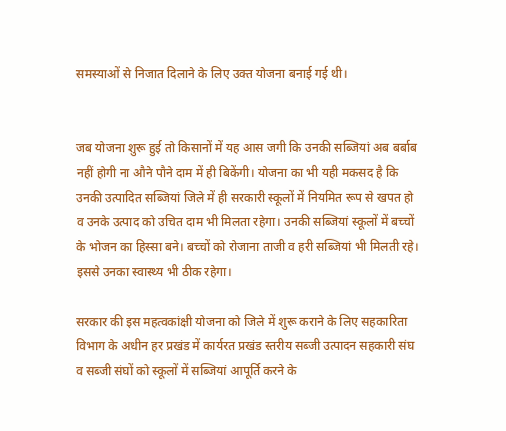समस्याओं से निजात दिलाने के लिए उक्त योजना बनाई गई थी।


जब योजना शुरू हुई तो किसानों में यह आस जगी कि उनकी सब्जियां अब बर्बाब नहीं होगी ना औने पौने दाम में ही बिकेंगी। योजना का भी यही मकसद है कि उनकी उत्पादित सब्जियां जिले में ही सरकारी स्कूलों में नियमित रूप से खपत हो व उनके उत्पाद को उचित दाम भी मिलता रहेगा। उनकी सब्जियां स्कूलों में बच्चों के भोजन का हिस्सा बने। बच्चों को रोजाना ताजी व हरी सब्जियां भी मिलती रहे। इससे उनका स्वास्थ्य भी ठीक रहेगा।

सरकार की इस महत्वकांक्षी योजना को जिले में शुरू कराने के लिए सहकारिता विभाग के अधीन हर प्रखंड में कार्यरत प्रखंड स्तरीय सब्जी उत्पादन सहकारी संघ व सब्जी संघों को स्कूलों में सब्जियां आपूर्ति करने के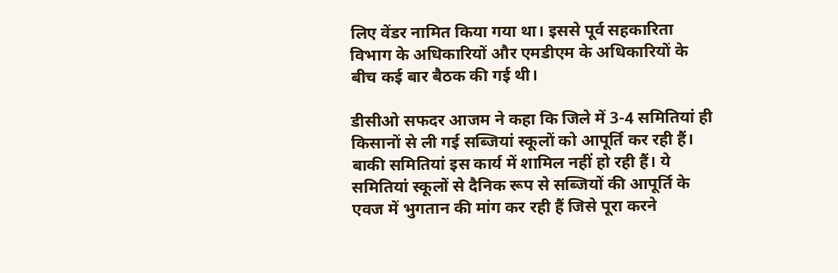लिए वेंडर नामित किया गया था। इससे पूर्व सहकारिता विभाग के अधिकारियों और एमडीएम के अधिकारियों के बीच कई बार बैठक की गई थी।

डीसीओ सफदर आजम ने कहा कि जिले में 3-4 समितियां ही किसानों से ली गई सब्जियां स्कूलों को आपूर्ति कर रही हैं। बाकी समितियां इस कार्य में शामिल नहीं हो रही हैं। ये समितियां स्कूलों से दैनिक रूप से सब्जियों की आपूर्ति के एवज में भुगतान की मांग कर रही हैं जिसे पूरा करने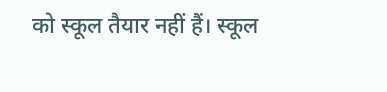को स्कूल तैयार नहीं हैं। स्कूल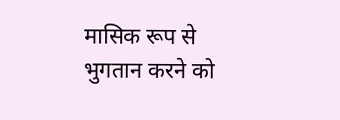मासिक रूप से भुगतान करने को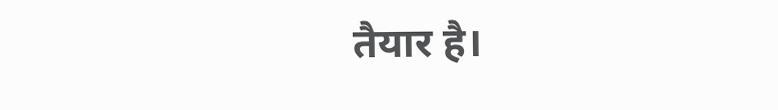तैयार है।